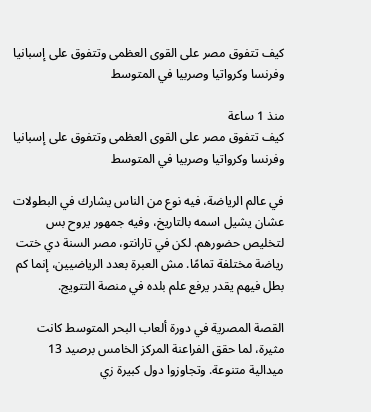كيف تتفوق مصر على القوى العظمى وتتفوق على إسبانيا وفرنسا وكرواتيا وصربيا في المتوسط

منذ 1 ساعة
كيف تتفوق مصر على القوى العظمى وتتفوق على إسبانيا وفرنسا وكرواتيا وصربيا في المتوسط

في عالم الرياضة، فيه نوع من الناس يشارك في البطولات عشان يشيل اسمه بالتاريخ، وفيه جمهور يروح بس لتخليص حضورهم. لكن في تارانتو، مصر السنة دي ختت رياضة مختلفة تمامًا. مش العبرة بعدد الرياضيين، إنما كم بطل فيهم يقدر يرفع علم بلده في منصة التتويج.

القصة المصرية في دورة ألعاب البحر المتوسط كانت مثيرة، لما حقق الفراعنة المركز الخامس برصيد 13 ميدالية متنوعة. وتجاوزوا دول كبيرة زي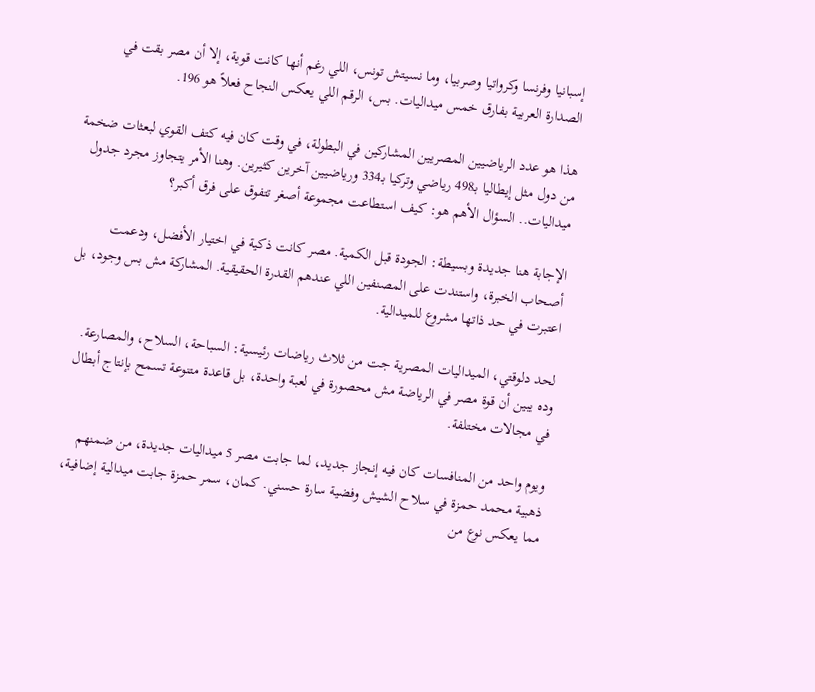إسبانيا وفرنسا وكرواتيا وصربيا، وما نسيتش تونس، اللي رغم أنها كانت قوية، إلا أن مصر بقت في الصدارة العربية بفارق خمس ميداليات. بس، الرقم اللي يعكس النجاح فعلاً هو 196.

هذا هو عدد الرياضيين المصريين المشاركين في البطولة، في وقت كان فيه كتف القوي لبعثات ضخمة من دول مثل إيطاليا بـ498 رياضي وتركيا بـ334 ورياضيين آخرين كثيرين. وهنا الأمر يتجاوز مجرد جدول ميداليات.. السؤال الأهم هو: كيف استطاعت مجموعة أصغر تتفوق على فرق أكبر؟

الإجابة هنا جديدة وبسيطة: الجودة قبل الكمية. مصر كانت ذكية في اختيار الأفضل، ودعمت أصحاب الخبرة، واستندت على المصنفين اللي عندهم القدرة الحقيقية. المشاركة مش بس وجود، بل اعتبرت في حد ذاتها مشروع للميدالية.

لحد دلوقتي، الميداليات المصرية جت من ثلاث رياضات رئيسية: السباحة، السلاح، والمصارعة. وده يبين أن قوة مصر في الرياضة مش محصورة في لعبة واحدة، بل قاعدة متنوعة تسمح بإنتاج أبطال في مجالات مختلفة.

ويوم واحد من المنافسات كان فيه إنجاز جديد، لما جابت مصر 5 ميداليات جديدة، من ضمنهم ذهبية محمد حمزة في سلاح الشيش وفضية سارة حسني. كمان، سمر حمزة جابت ميدالية إضافية، مما يعكس نوع من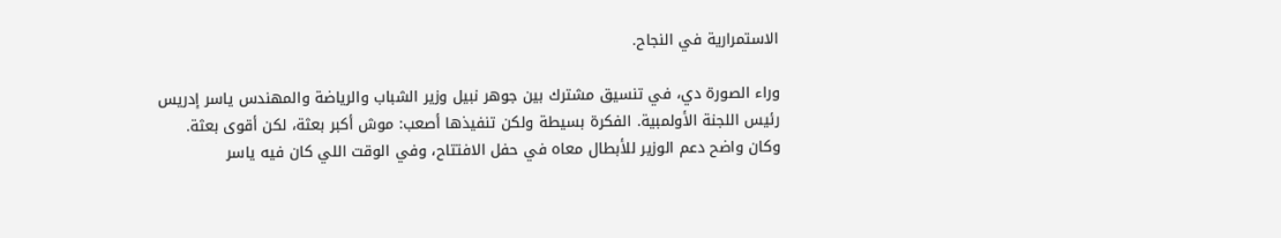الاستمرارية في النجاح.

وراء الصورة دي، في تنسيق مشترك بين جوهر نبيل وزير الشباب والرياضة والمهندس ياسر إدريس رئيس اللجنة الأولمبية. الفكرة بسيطة ولكن تنفيذها أصعب: موش أكبر بعثة، لكن أقوى بعثة. وكان واضح دعم الوزير للأبطال معاه في حفل الافتتاح، وفي الوقت اللي كان فيه ياسر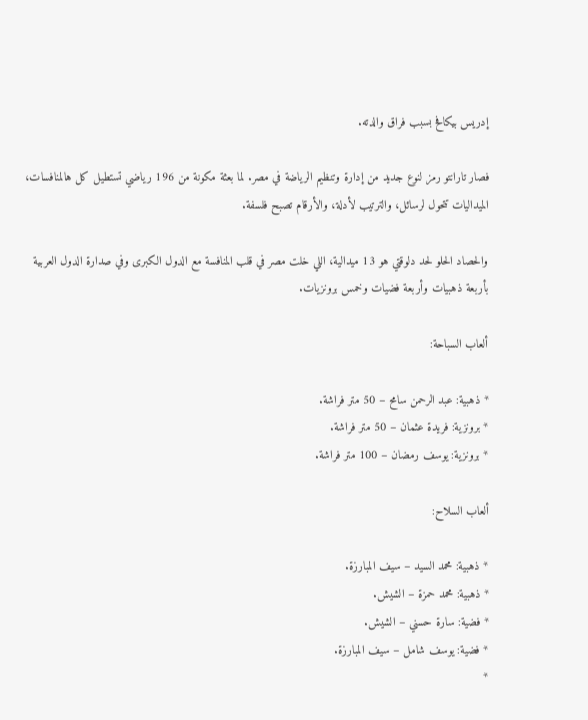إدريس بيكافح بسبب فراق والدته.

فصار تارانتو رمز لنوع جديد من إدارة وتنظيم الرياضة في مصر. لما بعثة مكونة من 196 رياضي تستطيل كل هالمنافسات، الميداليات تتحول لرسائل، والترتيب لأدلة، والأرقام تصبح فلسفة.

والحصاد الحلو لحد دلوقتي هو 13 ميدالية، اللي خلت مصر في قلب المنافسة مع الدول الكبرى وفي صدارة الدول العربية بأربعة ذهبيات وأربعة فضيات وخمس برونزيات.

ألعاب السباحة:

* ذهبية: عبد الرحمن سامح – 50 متر فراشة.
* برونزية: فريدة عثمان – 50 متر فراشة.
* برونزية: يوسف رمضان – 100 متر فراشة.

ألعاب السلاح:

* ذهبية: محمد السيد – سيف المبارزة.
* ذهبية: محمد حمزة – الشيش.
* فضية: سارة حسني – الشيش.
* فضية: يوسف شامل – سيف المبارزة.
*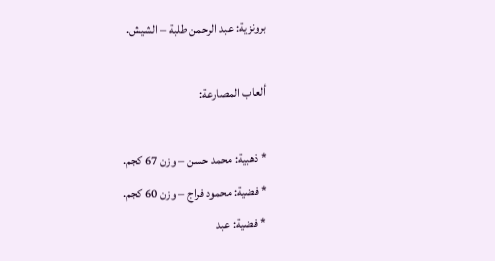برونزية: عبد الرحمن طلبة – الشيش.

ألعاب المصارعة:

* ذهبية: محمد حسن – وزن 67 كجم.
* فضية: محمود فراج – وزن 60 كجم.
* فضية: عبد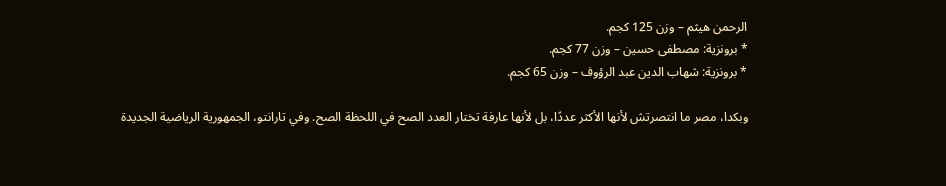الرحمن هيثم – وزن 125 كجم.
* برونزية: مصطفى حسين – وزن 77 كجم.
* برونزية: شهاب الدين عبد الرؤوف – وزن 65 كجم.

وبكدا، مصر ما انتصرتش لأنها الأكثر عددًا، بل لأنها عارفة تختار العدد الصح في اللحظة الصح. وفي تارانتو، الجمهورية الرياضية الجديدة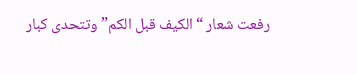رفعت شعار “الكيف قبل الكم” وتتحدى كبار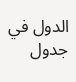الدول في جدول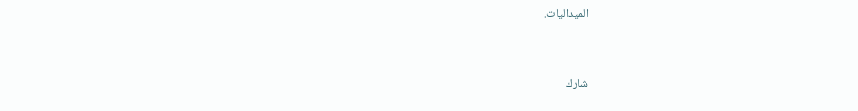الميداليات.


شارك